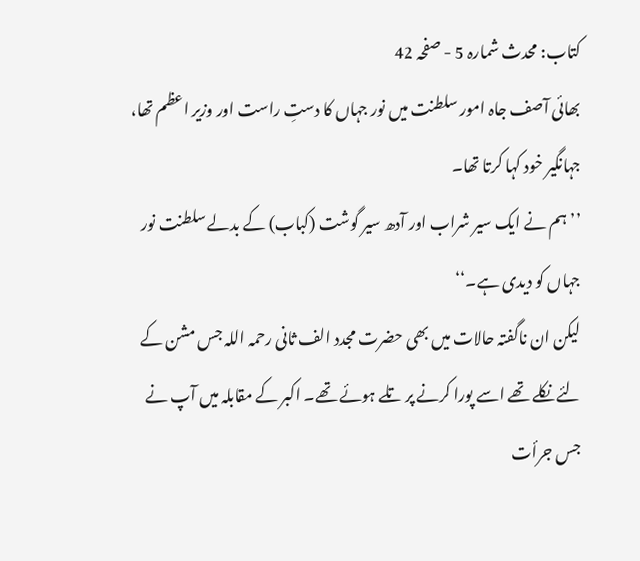کتاب: محدث شمارہ 5 - صفحہ 42
بھائی آصف جاہ امور سلطنت میں نور جہاں کا دستِ راست اور وزیر اعظم تھا، جہانگیر خود کہا کرتا تھا۔
’’ہم نے ایک سیر شراب اور آدھ سیر گوشت (کباب) کے بدلے سلطنت نور جہاں کو دیدی ہے۔‘‘
لیکن ان ناگفتہ حالات میں بھی حضرت مجدد الف ثانی رحمہ اللہ جس مشن کے لئے نکلے تھے اسے پورا کرنے پر تلے ہوئے تھے۔ اکبر کے مقابلہ میں آپ نے جس جرأت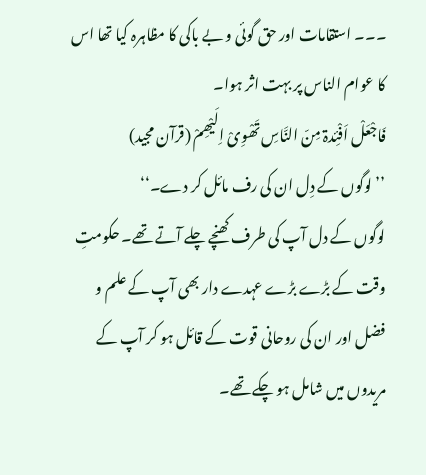۔۔۔ استقامات اور حق گوئی و بے باکی کا مظاہرہ کیا تھا اس کا عوام الناس پر بہت اثر ہوا۔
فَاجْعَلْ اَفْئِدۃ مِنّ النَّاسِ تَھْوِیْ اِلَیْھِمْ (قرآن مجید)
’’لوگوں کے دِل ان کی رف مائل کر دے۔‘‘
لوگوں کے دل آپ کی طرف کھنچے چلے آتے تھے۔ حکومتِ وقت کے بڑے بڑے عہدے دار بھی آپ کے علم و فضل اور ان کی روحانی قوت کے قائل ہو کر آپ کے مریدوں میں شامل ہو چکے تھے۔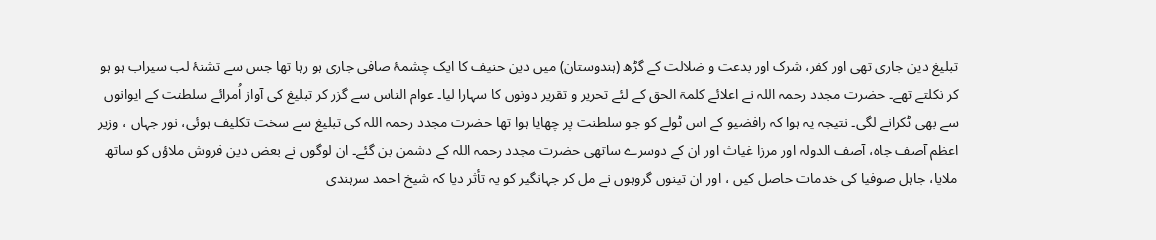تبلیغ دین جاری تھی اور کفر، شرک اور بدعت و ضلالت کے گڑھ (ہندوستان) میں دین حنیف کا ایک چشمۂ صافی جاری ہو رہا تھا جس سے تشنۂ لب سیراب ہو ہو کر نکلتے تھے۔ حضرت مجدد رحمہ اللہ نے اعلائے کلمۃ الحق کے لئے تحریر و تقریر دونوں کا سہارا لیا۔ عوام الناس سے گزر کر تبلیغ کی آواز اُمرائے سلطنت کے ایوانوں سے بھی ٹکرانے لگی۔ نتیجہ یہ ہوا کہ رافضیو کے اس ٹولے کو جو سلطنت پر چھایا ہوا تھا حضرت مجدد رحمہ اللہ کی تبلیغ سے سخت تکلیف ہوئی، نور جہاں ، وزیر اعظم آصف جاہ، آصف الدولہ اور مرزا غیاث اور ان کے دوسرے ساتھی حضرت مجدد رحمہ اللہ کے دشمن بن گئے۔ ان لوگوں نے بعض دین فروش ملاؤں کو ساتھ ملایا، جاہل صوفیا کی خدمات حاصل کیں ، اور ان تینوں گروہوں نے مل کر جہانگیر کو یہ تأثر دیا کہ شیخ احمد سرہندی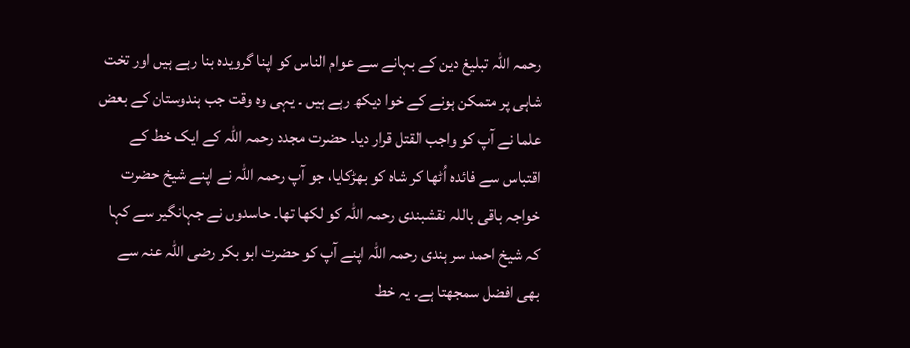رحمہ اللہ تبلیغ دین کے بہانے سے عوام الناس کو اپنا گرویدہ بنا رہے ہیں اور تخت شاہی پر متمکن ہونے کے خوا دیکھ رہے ہیں ۔ یہی وہ وقت جب ہندوستان کے بعض علما نے آپ کو واجب القتل قرار دیا۔ حضرت مجدد رحمہ اللہ کے ایک خط کے اقتباس سے فائدہ اُٹھا کر شاہ کو بھڑکایا، جو آپ رحمہ اللہ نے اپنے شیخ حضرت خواجہ باقی باللہ نقشبندی رحمہ اللہ کو لکھا تھا۔ حاسدوں نے جہانگیر سے کہا کہ شیخ احمد سر ہندی رحمہ اللہ اپنے آپ کو حضرت ابو بکر رضی اللہ عنہ سے بھی افضل سمجھتا ہے۔ یہ خط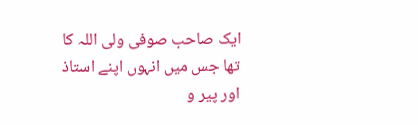ایک صاحب صوفی ولی اللہ کا تھا جس میں انہوں اپنے استاذ اور پیر و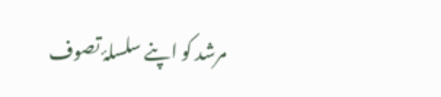مرشد کو اپنے سلسلۂ تصوف